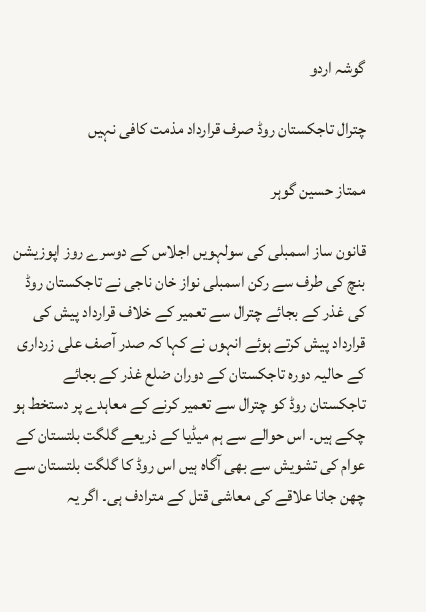گوشہ اردو

چترال تاجکستان روڈ صرف قرارداد مذمت کافی نہیں

ممتاز حسین گوہر

قانون ساز اسمبلی کی سولہویں اجلاس کے دوسرے روز اپوزیشن بنچ کی طرف سے رکن اسمبلی نواز خان ناجی نے تاجکستان روڈ کی غذر کے بجائے چترال سے تعمیر کے خلاف قرارداد پیش کی قرارداد پیش کرتے ہوئے انہوں نے کہا کہ صدر آصف علی زرداری کے حالیہ دورہ تاجکستان کے دوران ضلع غذر کے بجائے تاجکستان روڈ کو چترال سے تعمیر کرنے کے معاہدے پر دستخط ہو چکے ہیں۔ اس حوالے سے ہم میڈیا کے ذریعے گلگت بلتستان کے عوام کی تشویش سے بھی آگاہ ہیں اس روڈ کا گلگت بلتستان سے چھن جانا علاقے کی معاشی قتل کے مترادف ہی۔ اگر یہ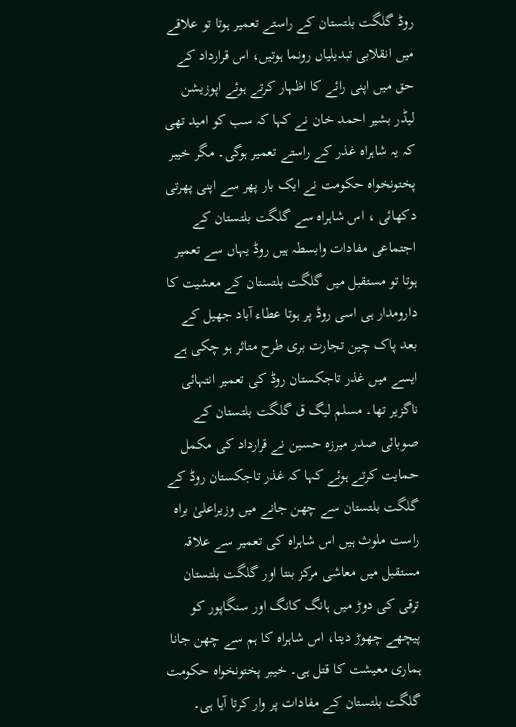روڈ گلگت بلتستان کے راستے تعمیر ہوتا تو علاقے میں انقلابی تبدیلیاں رونما ہوتیں، اس قرارداد کے حق میں اپنی رائے کا اظہار کرتے ہوئے اپوزیشن لیڈر بشیر احمد خان نے کہا کہ سب کو امید تھی کہ یہ شاہراہ غذر کے راستے تعمیر ہوگی۔ مگر خیبر پختونخواہ حکومت نے ایک بار پھر سے اپنی پھرتی دکھائی ، اس شاہراہ سے گلگت بلتستان کے اجتماعی مفادات وابسطہ ہیں روڈ یہاں سے تعمیر ہوتا تو مستقبل میں گلگت بلتستان کے معشیت کا دارومدار ہی اسی روڈ پر ہوتا عطاء آباد جھیل کے بعد پاک چین تجارت بری طرح متاثر ہو چکی ہے ایسے میں غذر تاجکستان روڈ کی تعمیر انتہائی ناگزیر تھا۔ مسلم لیگ ق گلگت بلتستان کے صوبائی صدر میرزہ حسین نے قرارداد کی مکمل حمایت کرتے ہوئے کہا کہ غذر تاجکستان روڈ کے گلگت بلتستان سے چھن جانے میں وزیراعلیٰ براہ راست ملوث ہیں اس شاہراہ کی تعمیر سے علاقہ مستقبل میں معاشی مرکز بنتا اور گلگت بلتستان ترقی کی دوڑ میں ہانگ کانگ اور سنگاپور کو پیچھے چھوڑ دیتا، اس شاہراہ کا ہم سے چھن جانا ہماری معیشت کا قتل ہی۔ خیبر پختونخواہ حکومت گلگت بلتستان کے مفادات پر وار کرتا آیا ہی۔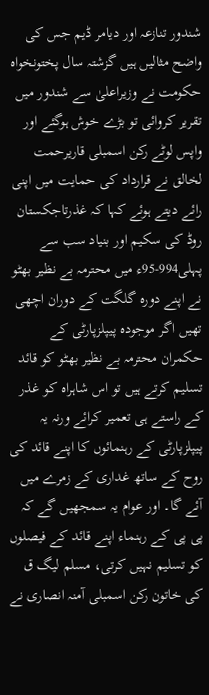شندور تنازعہ اور دیامر ڈیم جس کی واضح مثالیں ہیں گزشتہ سال پختونخواہ حکومت نے وزیراعلیٰ سے شندور میں تقریر کروائی تو بڑے خوش ہوگئے اور واپس لوٹے رکن اسمبلی قاریرحمت لخالق نے قرارداد کی حمایت میں اپنی رائے دیتے ہوئے کہا کہ غذرتاجکستان روڈ کی سکیم اور بنیاد سب سے پہلی994-95ء میں محترمہ بے نظیر بھٹو نے اپنے دورہ گلگت کے دوران اچھی تھیں اگر موجودہ پیپلزپارٹی کے حکمران محترمہ بے نظیر بھٹو کو قائد تسلیم کرتے ہیں تو اس شاہراہ کو غذر کے راستے ہی تعمیر کرائے ورنہ یہ پیپلزپارٹی کے رہنمائوں کا اپنے قائد کی روح کے ساتھ غداری کے زمرے میں آئے گا۔ اور عوام یہ سمجھیں گے کہ پی پی کے رہنماء اپنے قائد کے فیصلوں کو تسلیم نہیں کرتی، مسلم لیگ ق کی خاتون رکن اسمبلی آمنہ انصاری نے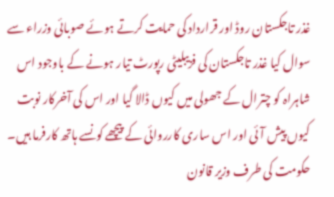غذر تاجکستان روڈ اور قرارداد کی حمایت کرتے ہوئے صوبائی وزراء سے سوال کیا غذر تاجکستان کی فزیبلیٹی رپورٹ تیار ہونے کے باوجود اس شاہراہ کو چترال کے جھولی میں کیوں ڈالا گیا اور اس کی آخرکار نوبت کیوں پیش آئی اور اس ساری کارروائی کے پیچھے کونسے ہاتھ کارفرما ہیں۔ حکومت کی طرف وزیر قانون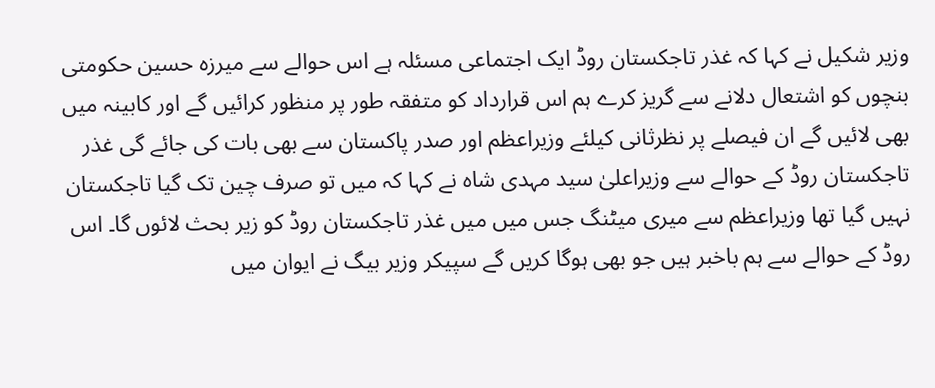وزیر شکیل نے کہا کہ غذر تاجکستان روڈ ایک اجتماعی مسئلہ ہے اس حوالے سے میرزہ حسین حکومتی بنچوں کو اشتعال دلانے سے گریز کرے ہم اس قرارداد کو متفقہ طور پر منظور کرائیں گے اور کابینہ میں بھی لائیں گے ان فیصلے پر نظرثانی کیلئے وزیراعظم اور صدر پاکستان سے بھی بات کی جائے گی غذر تاجکستان روڈ کے حوالے سے وزیراعلیٰ سید مہدی شاہ نے کہا کہ میں تو صرف چین تک گیا تاجکستان نہیں گیا تھا وزیراعظم سے میری میٹنگ جس میں میں غذر تاجکستان روڈ کو زیر بحث لائوں گا۔ اس روڈ کے حوالے سے ہم باخبر ہیں جو بھی ہوگا کریں گے سپیکر وزیر بیگ نے ایوان میں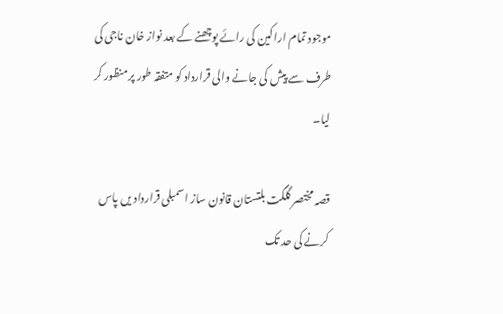موجود تمام اراکین کی رائے پوچھنے کے بعد نواز خان ناجی کی طرف سے پیش کی جانے والی قرارداد کو متفقہ طور پر منظور کر لیا۔

قصہ مختصر گلگت بلتستان قانون ساز اسمبلی قرارداد یں پاس کرنے کی حد تک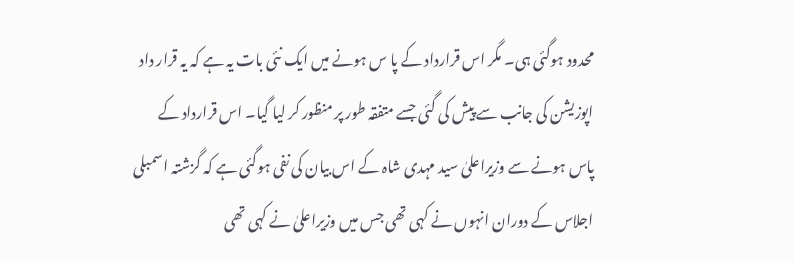محدود ہوگئی ہی۔ مگر اس قرارداد کے پا س ہونے میں ایک نئی بات یہ ہے کہ یہ قرار داد اپوزیشن کی جانب سے پیش کی گئی جسے متفقہ طور پر منظور کر لیا گیا۔ اس قرارداد کے پاس ہونے سے وزیراعلیٰ سید مہدی شاہ کے اس بیان کی نفی ہوگئی ہے کہ گزشتہ اسمبلی اجلاس کے دوران انہوں نے کہی تھی جس میں وزیراعلیٰ نے کہی تھی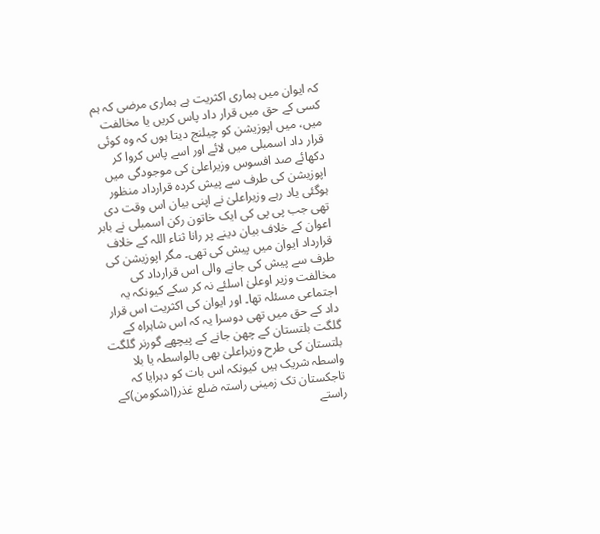کہ ایوان میں ہماری اکثریت ہے ہماری مرضی کہ ہم کسی کے حق میں قرار داد پاس کریں یا مخالفت میں، میں اپوزیشن کو چیلنج دیتا ہوں کہ وہ کوئی قرار داد اسمبلی میں لائے اور اسے پاس کروا کر دکھائے صد افسوس وزیراعلیٰ کی موجودگی میں اپوزیشن کی طرف سے پیش کردہ قرارداد منظور ہوگئی یاد رہے وزیراعلیٰ نے اپنی بیان اس وقت دی تھی جب پی پی کی ایک خاتون رکن اسمبلی نے بابر اعوان کے خلاف بیان دینے پر رانا ثناء اللہ کے خلاف قرارداد ایوان میں پیش کی تھی۔ مگر اپوزیشن کی طرف سے پیش کی جانے والی اس قرارداد کی مخالفت وزیر اوعلیٰ اسلئے نہ کر سکے کیونکہ یہ اجتماعی مسئلہ تھا۔ اور ایوان کی اکثریت اس قرار داد کے حق میں تھی دوسرا یہ کہ اس شاہراہ کے گلگت بلتستان کے چھن جانے کے پیچھے گورنر گلگت بلتستان کی طرح وزیراعلیٰ بھی بالواسطہ یا بلا واسطہ شریک ہیں کیونکہ اس بات کو دہرایا کہ تاجکستان تک زمینی راستہ ضلع غذر(اشکومن)کے راستے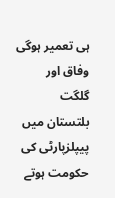ہی تعمیر ہوگی وفاق اور گلگت بلتستان میں پیپلزپارٹی کی حکومت ہوتے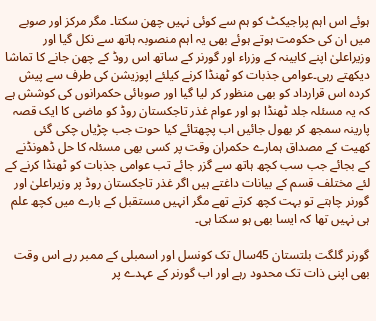ہوئے اس اہم پراجیکٹ کو ہم سے کوئی نہیں چھن سکتا۔ مگر مرکز اور صوبے میں ان کی حکومت ہوتے ہوئے بھی یہ اہم منصوبہ ہاتھ سے نکل گیا اور وزیراعلیٰ اپنے کابینہ کے وزراء اور گورنر کے ساتھ اس روڈ کے چھن جانے کا تماشا دیکھتے رہی۔عوامی جذبات کو ٹھنڈا کرنے کیلئے اپوزیشن کی طرف سے پیش کردہ اس قرارداد کو بھی منظور کر لیا گیا اور صوبائی حکمرانوں کی کوشش ہے کہ یہ مسئلہ جلد ٹھنڈا ہو اور عوام غذر تاجکستان روڈ کو ماضی کا ایک قصہ پارینہ سمجھ کر بھول جائیں اب پچھتائے کیا حوت جب چڑیاں چکی گئی کھیت کے مصداق ہمارے حکمران وقت پر کسی بھی مسئلہ کا حل ڈھونڈنے کے بجائے جب سب کچھ ہاتھ سے گزر جائے تب عوامی جذبات کو ٹھنڈا کرنے کے لئے مختلف قسم کے بیانات داغتے ہیں اگر غذر تاجکستان روڈ پر وزیراعلیٰ اور گورنر چاہتے تو بہت کچھ کرتے تھے مگر انہیں مستقبل کے بارے میں کچھ علم ہی نہیں تھا کہ ایسا بھی ہو سکتا ہی۔

گورنر گلگت بلتستان 45سال تک کونسل اور اسمبلی کے ممبر رہے اس وقت بھی اپنی ذات تک محدود رہے اور اب گورنر کے عہدے پر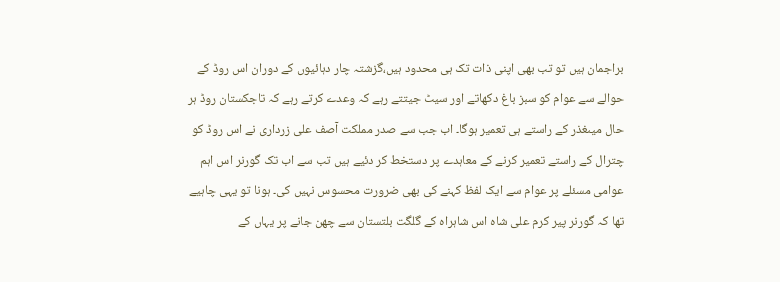براجمان ہیں تو تب بھی اپنی ذات تک ہی محدود ہیں،گزشتہ چار دہائیوں کے دوران اس روڈ کے حوالے سے عوام کو سبز باغ دکھاتے اور سیٹ جیتتے رہے کہ وعدے کرتے رہے کہ تاجکستان روڈ ہر حال میںغذر کے راستے ہی تعمیر ہوگا۔ اب جب سے صدر مملکت آصف علی زرداری نے اس روڈ کو چترال کے راستے تعمیر کرنے کے معاہدے پر دستخط کر دئیے ہیں تب سے اب تک گورنر اس اہم عوامی مسئلے پر عوام سے ایک لفظ کہنے کی بھی ضرورت محسوس نہیں کی۔ ہونا تو یہی چاہیے تھا کہ گورنر پیر کرم علی شاہ اس شاہراہ کے گلگت بلتستان سے چھن جانے پر یہاں کے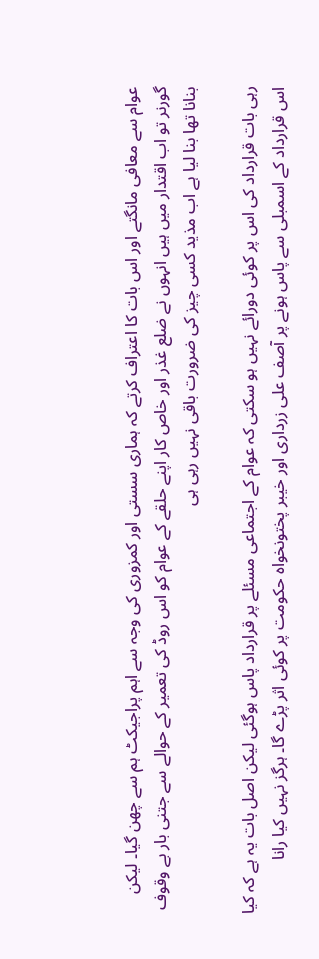عوام سے معافی مانگتے اور اس بات کا اعتراف کرتے کہ ہماری سستی اور کمزوری کی وجہ سے اہم پراجیکٹ ہم سے چھن گیا۔ لیکن گورنر تو اب اقتدار میں ہیں انہوں نے ضلع غذر اور خاص کار اپنے حلقے کے عوام کو اس روڈ کی تعمیر کے حوالے سے جتنی بار بے وقوف بنانا تھا بنا لیا ہے اب مذید کسی چیز کی ضرورت باقی نہیں رہی ہی

رہی بات قرارداد کی اس پر کوئی دورائے نہیں ہو سکتی کہ عوام کے اجتماعی مسئلے پر قرارداد پاس ہوگئی لیکن اصل بات یہ ہے کہ کیا اس قرارداد کے اسمبلی سے پاس ہونے پر آصف علی زرداری اور خیبر پختونخواہ حکومت پر کوئی اثر پڑے گا۔ ہرگز نہیں کیا رانا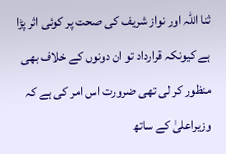ثنا اللہ اور نواز شریف کی صحت پر کوئی اثر پڑا ہے کیونکہ قرارداد تو ان دونوں کے خلاف بھی منظور کر لی تھی ضرورت اس امر کی ہے کہ وزیراعلیٰ کے ساتھ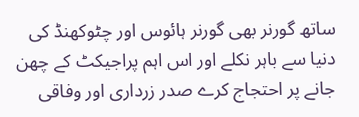ساتھ گورنر بھی گورنر ہائوس اور چٹوکھنڈ کی دنیا سے باہر نکلے اور اس اہم پراجیکٹ کے چھن جانے پر احتجاج کرے صدر زرداری اور وفاقی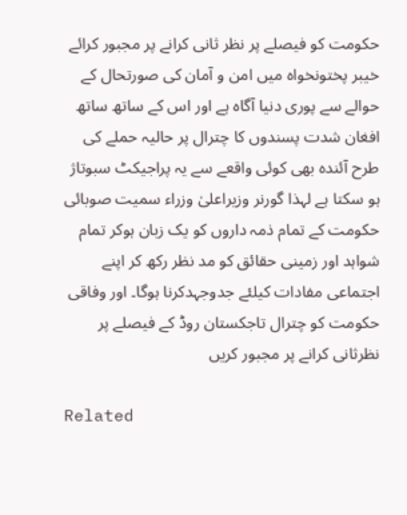حکومت کو فیصلے پر نظر ثانی کرانے پر مجبور کرائے خیبر پختونخواہ میں امن و آمان کی صورتحال کے حوالے سے پوری دنیا آگاہ ہے اور اس کے ساتھ ساتھ افغان شدت پسندوں کا چترال پر حالیہ حملے کی طرح آئندہ بھی کوئی واقعے سے یہ پراجیکٹ سبوتاژ ہو سکتا ہے لہذا گورنر وزیراعلیٰ وزراء سمیت صوبائی حکومت کے تمام ذمہ داروں کو یک زبان ہوکر تمام شواہد اور زمینی حقائق کو مد نظر رکھ کر اپنے اجتماعی مفادات کیلئے جدوجہدکرنا ہوگا۔ اور وفاقی حکومت کو چترال تاجکستان روڈ کے فیصلے پر نظرثانی کرانے پر مجبور کریں

Related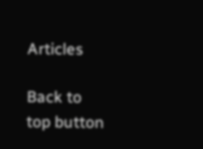Articles

Back to top button